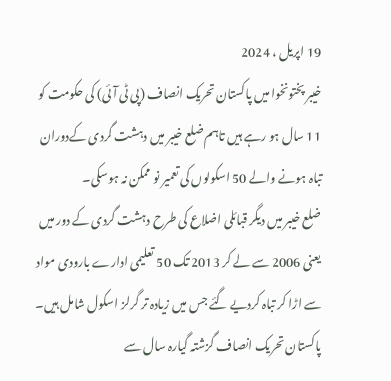19 اپریل ، 2024
خیبر پختونخوا میں پاکستان تحریک انصاف (پی ٹی آئی) کی حکومت کو 11 سال ہو رہے ہیں تاہم ضلع خیبر میں دہشت گردی کےدوران تباہ ہونے والے 50 اسکولوں کی تعمیر نو ممکن نہ ہوسکی۔
ضلع خیبر میں دیگر قبائلی اضلاع کی طرح دہشت گردی کے دور میں یعنی 2006 سے لے کر 2013 تک 50 تعلیمی ادارے بارودی مواد سے اڑا کر تباہ کردیے گئے جس میں زیادہ تر گرلز اسکول شامل ہیں۔
پاکستان تحریک انصاف گزشتہ گیارہ سال سے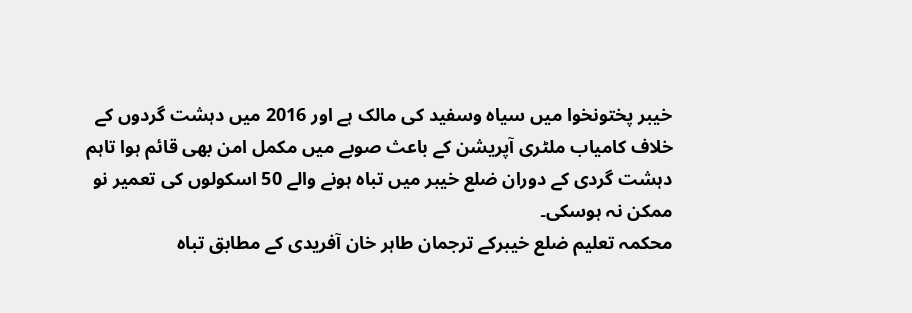خیبر پختونخوا میں سیاہ وسفید کی مالک ہے اور 2016 میں دہشت گردوں کے خلاف کامیاب ملٹری آپریشن کے باعث صوبے میں مکمل امن بھی قائم ہوا تاہم دہشت گردی کے دوران ضلع خیبر میں تباہ ہونے والے 50 اسکولوں کی تعمیر نو ممکن نہ ہوسکی۔
محکمہ تعلیم ضلع خیبرکے ترجمان طاہر خان آفریدی کے مطابق تباہ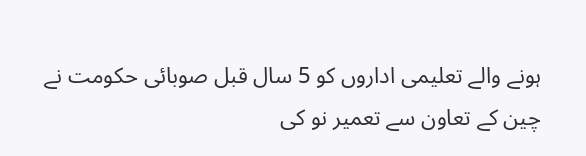ہونے والے تعلیمی اداروں کو 5 سال قبل صوبائی حکومت نے چین کے تعاون سے تعمیر نو کی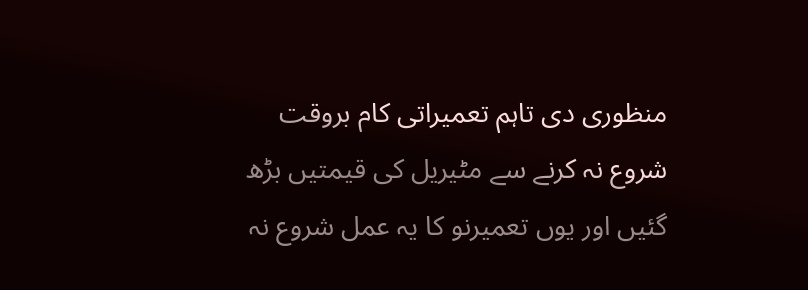منظوری دی تاہم تعمیراتی کام بروقت شروع نہ کرنے سے مٹیریل کی قیمتیں بڑھ گئیں اور یوں تعمیرنو کا یہ عمل شروع نہ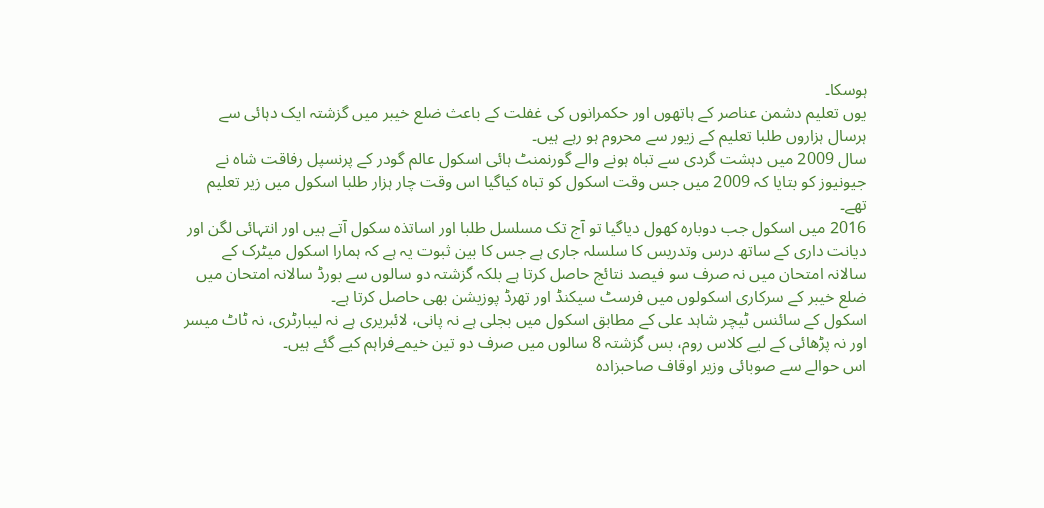ہوسکا۔
یوں تعلیم دشمن عناصر کے ہاتھوں اور حکمرانوں کی غفلت کے باعث ضلع خیبر میں گزشتہ ایک دہائی سے ہرسال ہزاروں طلبا تعلیم کے زیور سے محروم ہو رہے ہیں۔
سال 2009 میں دہشت گردی سے تباہ ہونے والے گورنمنٹ ہائی اسکول عالم گودر کے پرنسپل رفاقت شاہ نے جیونیوز کو بتایا کہ 2009 میں جس وقت اسکول کو تباہ کیاگیا اس وقت چار ہزار طلبا اسکول میں زیر تعلیم تھے۔
2016 میں اسکول جب دوبارہ کھول دیاگیا تو آج تک مسلسل طلبا اور اساتذہ سکول آتے ہیں اور انتہائی لگن اور دیانت داری کے ساتھ درس وتدریس کا سلسلہ جاری ہے جس کا بین ثبوت یہ ہے کہ ہمارا اسکول میٹرک کے سالانہ امتحان میں نہ صرف سو فیصد نتائج حاصل کرتا ہے بلکہ گزشتہ دو سالوں سے بورڈ سالانہ امتحان میں ضلع خیبر کے سرکاری اسکولوں میں فرسٹ سیکنڈ اور تھرڈ پوزیشن بھی حاصل کرتا ہے۔
اسکول کے سائنس ٹیچر شاہد علی کے مطابق اسکول میں بجلی ہے نہ پانی، لائبریری ہے نہ لیبارٹری، نہ ٹاٹ میسر اور نہ پڑھائی کے لیے کلاس روم، بس گزشتہ 8 سالوں میں صرف دو تین خیمےفراہم کیے گئے ہیں۔
اس حوالے سے صوبائی وزیر اوقاف صاحبزادہ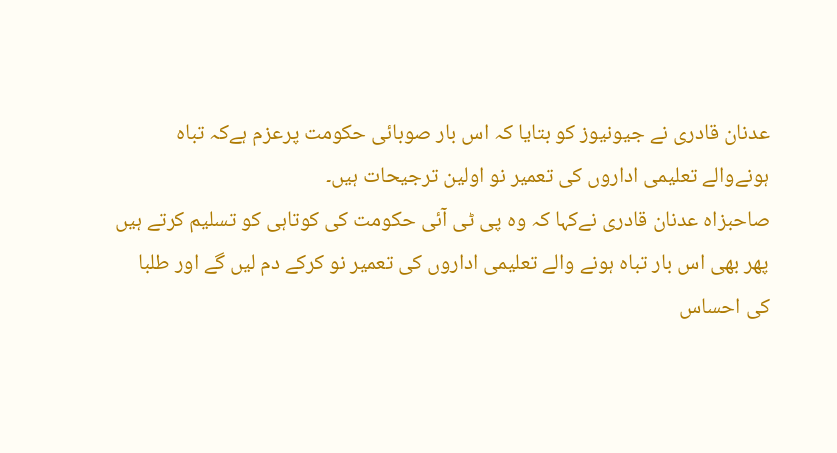عدنان قادری نے جیونیوز کو بتایا کہ اس بار صوبائی حکومت پرعزم ہےکہ تباہ ہونےوالے تعلیمی اداروں کی تعمیر نو اولین ترجیحات ہیں۔
صاحبزاہ عدنان قادری نےکہا کہ وہ پی ٹی آئی حکومت کی کوتاہی کو تسلیم کرتے ہیں پھر بھی اس بار تباہ ہونے والے تعلیمی اداروں کی تعمیر نو کرکے دم لیں گے اور طلبا کی احساس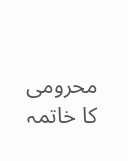محرومی کا خاتمہ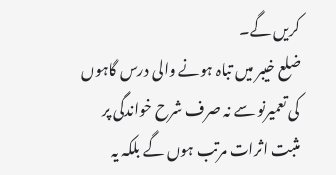کریں گے۔
ضلع خیبر میں تباہ ہونے والی درس گاہوں کی تعمیرنو سے نہ صرف شرح خواندگی پر مثبت اثرات مرتب ہوں گے بلکہ یہ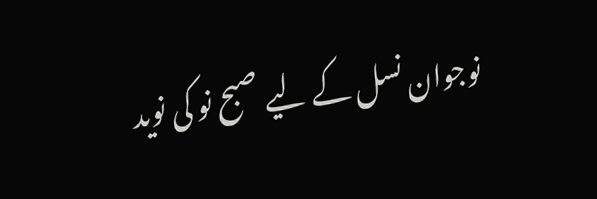نوجوان نسل کے لیے صبح نو کی نوید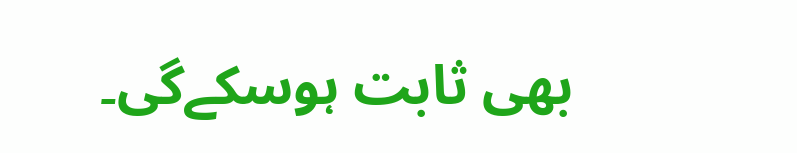بھی ثابت ہوسکےگی۔